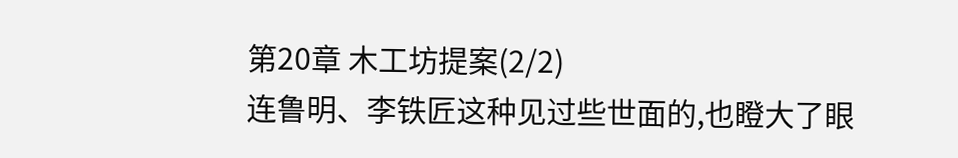第20章 木工坊提案(2/2)
连鲁明、李铁匠这种见过些世面的,也瞪大了眼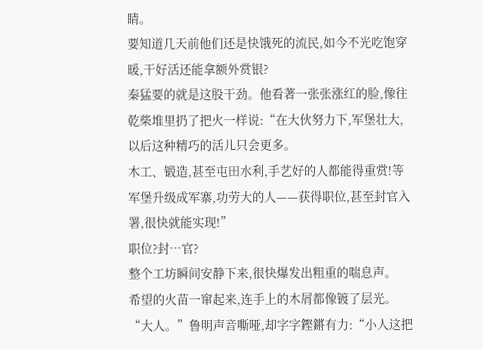睛。
要知道几天前他们还是快饿死的流民,如今不光吃饱穿暖,干好活还能拿额外赏银?
秦猛要的就是这股干劲。他看著一张张涨红的脸,像往乾柴堆里扔了把火一样说:“在大伙努力下,军堡壮大,以后这种精巧的活儿只会更多。
木工、锻造,甚至屯田水利,手艺好的人都能得重赏!等军堡升级成军寨,功劳大的人——获得职位,甚至封官入署,很快就能实现!”
职位?封…官?
整个工坊瞬间安静下来,很快爆发出粗重的喘息声。
希望的火苗一窜起来,连手上的木屑都像镀了层光。
“大人。”鲁明声音嘶哑,却字字鏗鏘有力:“小人这把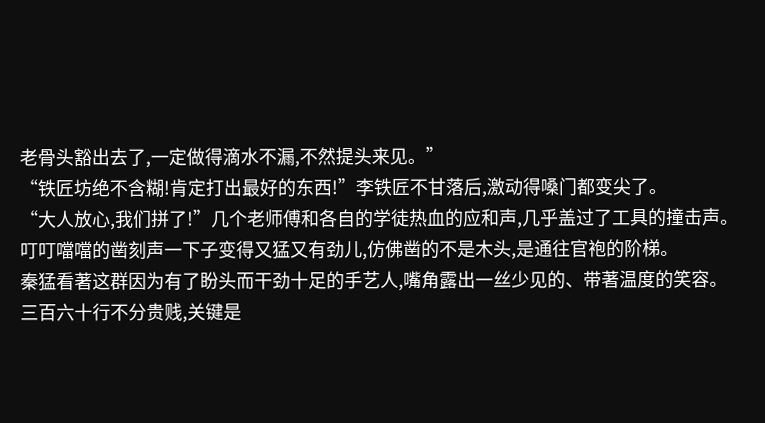老骨头豁出去了,一定做得滴水不漏,不然提头来见。”
“铁匠坊绝不含糊!肯定打出最好的东西!”李铁匠不甘落后,激动得嗓门都变尖了。
“大人放心,我们拼了!”几个老师傅和各自的学徒热血的应和声,几乎盖过了工具的撞击声。
叮叮噹噹的凿刻声一下子变得又猛又有劲儿,仿佛凿的不是木头,是通往官袍的阶梯。
秦猛看著这群因为有了盼头而干劲十足的手艺人,嘴角露出一丝少见的、带著温度的笑容。
三百六十行不分贵贱,关键是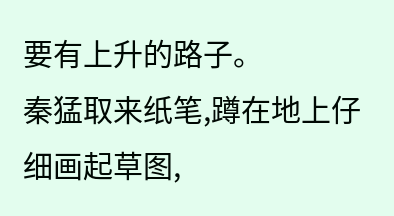要有上升的路子。
秦猛取来纸笔,蹲在地上仔细画起草图,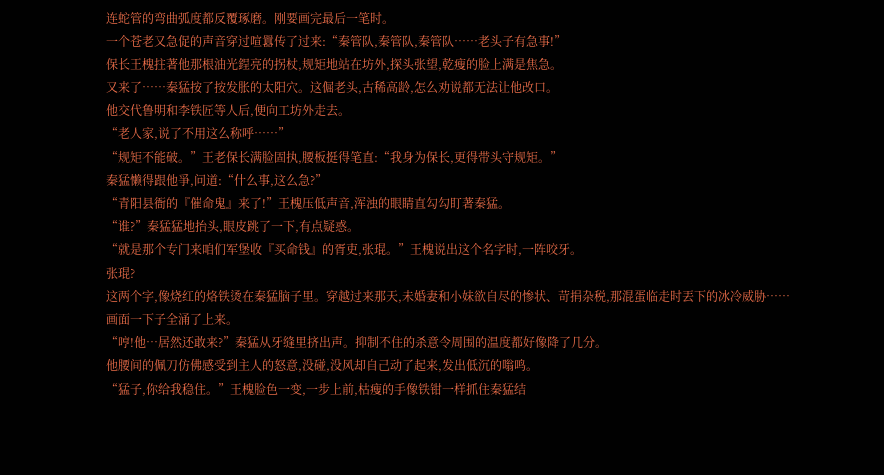连蛇管的弯曲弧度都反覆琢磨。刚要画完最后一笔时。
一个苍老又急促的声音穿过喧囂传了过来:“秦管队,秦管队,秦管队……老头子有急事!”
保长王槐拄著他那根油光鋥亮的拐杖,规矩地站在坊外,探头张望,乾瘦的脸上满是焦急。
又来了……秦猛按了按发胀的太阳穴。这倔老头,古稀高龄,怎么劝说都无法让他改口。
他交代鲁明和李铁匠等人后,便向工坊外走去。
“老人家,说了不用这么称呼……”
“规矩不能破。”王老保长满脸固执,腰板挺得笔直:“我身为保长,更得带头守规矩。”
秦猛懒得跟他爭,问道:“什么事,这么急?”
“青阳县衙的『催命鬼』来了!”王槐压低声音,浑浊的眼睛直勾勾盯著秦猛。
“谁?”秦猛猛地抬头,眼皮跳了一下,有点疑惑。
“就是那个专门来咱们军堡收『买命钱』的胥吏,张琨。”王槐说出这个名字时,一阵咬牙。
张琨?
这两个字,像烧红的烙铁烫在秦猛脑子里。穿越过来那天,未婚妻和小妹欲自尽的惨状、苛捐杂税,那混蛋临走时丟下的冰冷威胁……
画面一下子全涌了上来。
“哼!他…居然还敢来?”秦猛从牙缝里挤出声。抑制不住的杀意令周围的温度都好像降了几分。
他腰间的佩刀仿佛感受到主人的怒意,没碰,没风却自己动了起来,发出低沉的嗡鸣。
“猛子,你给我稳住。”王槐脸色一变,一步上前,枯瘦的手像铁钳一样抓住秦猛结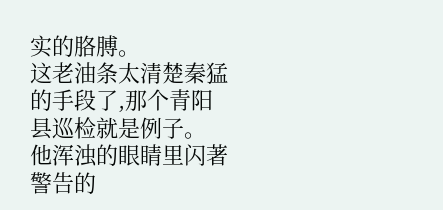实的胳膊。
这老油条太清楚秦猛的手段了,那个青阳县巡检就是例子。
他浑浊的眼睛里闪著警告的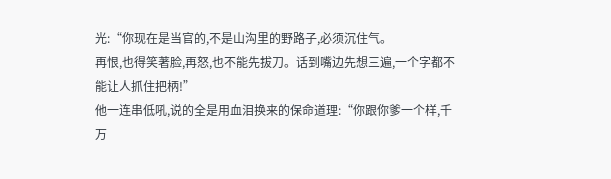光:“你现在是当官的,不是山沟里的野路子,必须沉住气。
再恨,也得笑著脸,再怒,也不能先拔刀。话到嘴边先想三遍,一个字都不能让人抓住把柄!”
他一连串低吼,说的全是用血泪换来的保命道理:“你跟你爹一个样,千万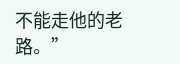不能走他的老路。”